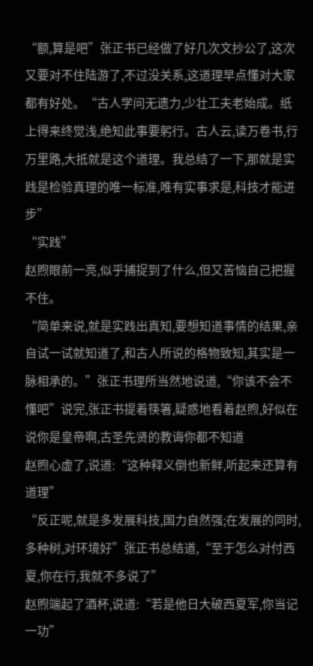“额,算是吧”张正书已经做了好几次文抄公了,这次又要对不住陆游了,不过没关系,这道理早点懂对大家都有好处。“古人学问无遗力,少壮工夫老始成。纸上得来终觉浅,绝知此事要躬行。古人云,读万卷书,行万里路,大抵就是这个道理。我总结了一下,那就是实践是检验真理的唯一标准,唯有实事求是,科技才能进步”
“实践”
赵煦眼前一亮,似乎捕捉到了什么,但又苦恼自己把握不住。
“简单来说,就是实践出真知,要想知道事情的结果,亲自试一试就知道了,和古人所说的格物致知,其实是一脉相承的。”张正书理所当然地说道,“你该不会不懂吧”说完,张正书提着筷箸,疑惑地看着赵煦,好似在说你是皇帝啊,古圣先贤的教诲你都不知道
赵煦心虚了,说道:“这种释义倒也新鲜,听起来还算有道理”
“反正呢,就是多发展科技,国力自然强;在发展的同时,多种树,对环境好”张正书总结道,“至于怎么对付西夏,你在行,我就不多说了”
赵煦端起了酒杯,说道:“若是他日大破西夏军,你当记一功”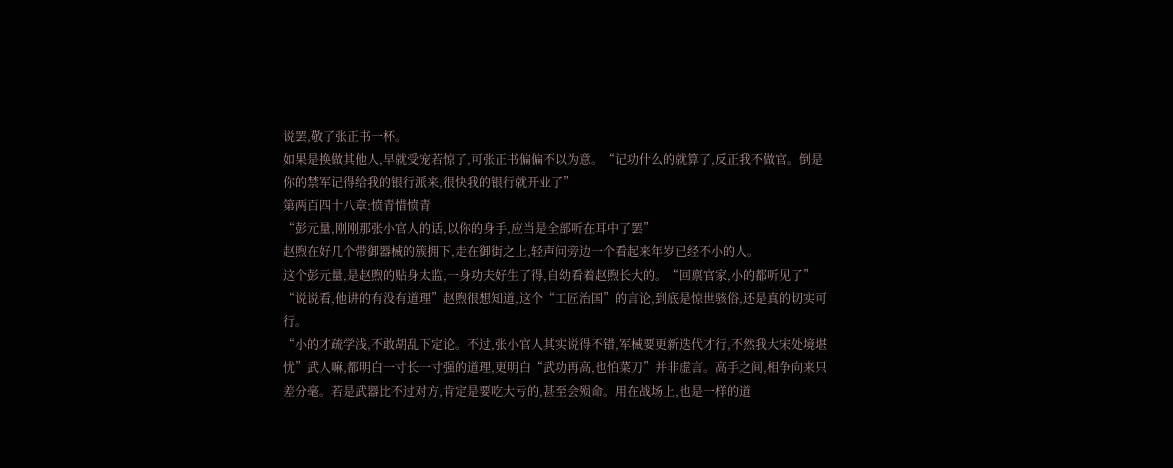说罢,敬了张正书一杯。
如果是换做其他人,早就受宠若惊了,可张正书偏偏不以为意。“记功什么的就算了,反正我不做官。倒是你的禁军记得给我的银行派来,很快我的银行就开业了”
第两百四十八章:愤青惜愤青
“彭元量,刚刚那张小官人的话,以你的身手,应当是全部听在耳中了罢”
赵煦在好几个带御器械的簇拥下,走在御街之上,轻声问旁边一个看起来年岁已经不小的人。
这个彭元量,是赵煦的贴身太监,一身功夫好生了得,自幼看着赵煦长大的。“回禀官家,小的都听见了”
“说说看,他讲的有没有道理”赵煦很想知道,这个“工匠治国”的言论,到底是惊世骇俗,还是真的切实可行。
“小的才疏学浅,不敢胡乱下定论。不过,张小官人其实说得不错,军械要更新迭代才行,不然我大宋处境堪忧”武人嘛,都明白一寸长一寸强的道理,更明白“武功再高,也怕菜刀”并非虚言。高手之间,相争向来只差分毫。若是武器比不过对方,肯定是要吃大亏的,甚至会殒命。用在战场上,也是一样的道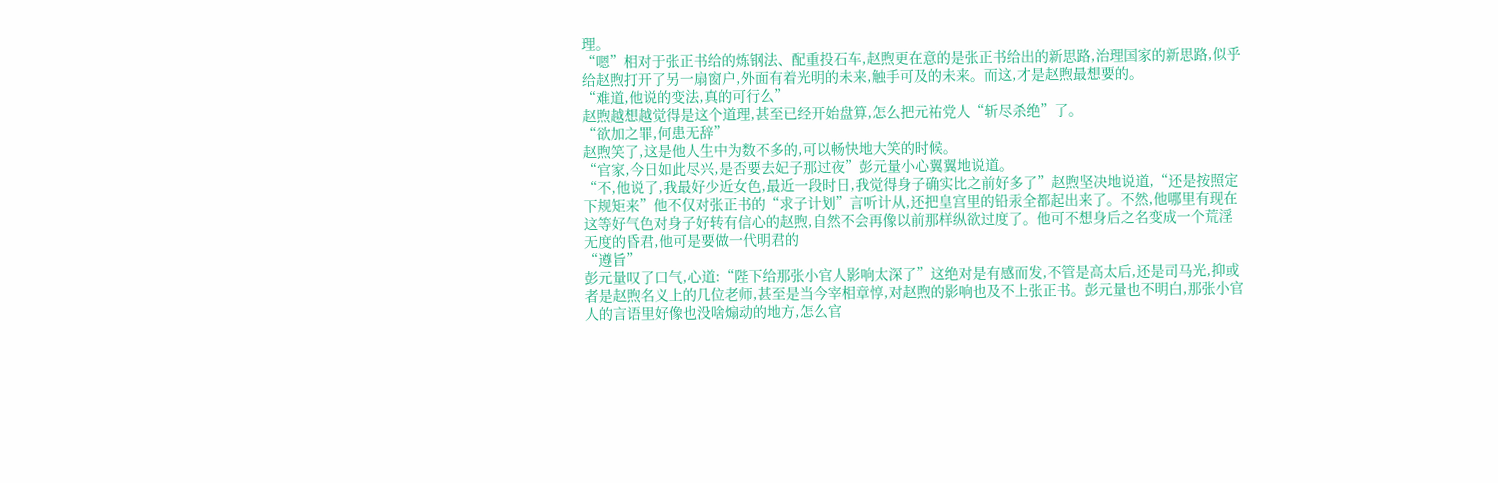理。
“嗯”相对于张正书给的炼钢法、配重投石车,赵煦更在意的是张正书给出的新思路,治理国家的新思路,似乎给赵煦打开了另一扇窗户,外面有着光明的未来,触手可及的未来。而这,才是赵煦最想要的。
“难道,他说的变法,真的可行么”
赵煦越想越觉得是这个道理,甚至已经开始盘算,怎么把元祐党人“斩尽杀绝”了。
“欲加之罪,何患无辞”
赵煦笑了,这是他人生中为数不多的,可以畅快地大笑的时候。
“官家,今日如此尽兴,是否要去妃子那过夜”彭元量小心翼翼地说道。
“不,他说了,我最好少近女色,最近一段时日,我觉得身子确实比之前好多了”赵煦坚决地说道,“还是按照定下规矩来”他不仅对张正书的“求子计划”言听计从,还把皇宫里的铅汞全都起出来了。不然,他哪里有现在这等好气色对身子好转有信心的赵煦,自然不会再像以前那样纵欲过度了。他可不想身后之名变成一个荒淫无度的昏君,他可是要做一代明君的
“遵旨”
彭元量叹了口气,心道:“陛下给那张小官人影响太深了”这绝对是有感而发,不管是高太后,还是司马光,抑或者是赵煦名义上的几位老师,甚至是当今宰相章惇,对赵煦的影响也及不上张正书。彭元量也不明白,那张小官人的言语里好像也没啥煽动的地方,怎么官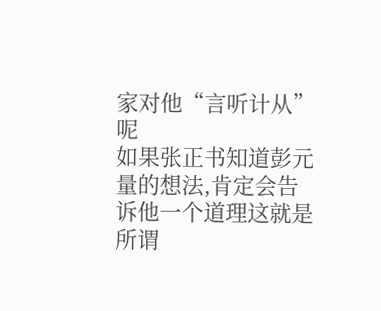家对他“言听计从”呢
如果张正书知道彭元量的想法,肯定会告诉他一个道理这就是所谓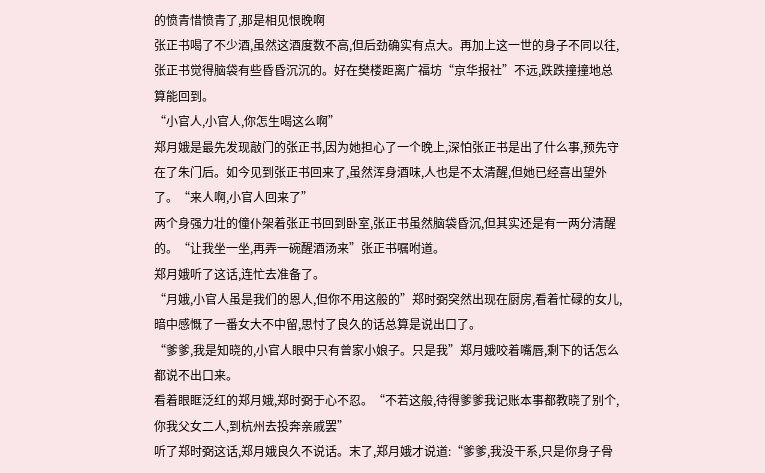的愤青惜愤青了,那是相见恨晚啊
张正书喝了不少酒,虽然这酒度数不高,但后劲确实有点大。再加上这一世的身子不同以往,张正书觉得脑袋有些昏昏沉沉的。好在樊楼距离广福坊“京华报社”不远,跌跌撞撞地总算能回到。
“小官人,小官人,你怎生喝这么啊”
郑月娥是最先发现敲门的张正书,因为她担心了一个晚上,深怕张正书是出了什么事,预先守在了朱门后。如今见到张正书回来了,虽然浑身酒味,人也是不太清醒,但她已经喜出望外了。“来人啊,小官人回来了”
两个身强力壮的僮仆架着张正书回到卧室,张正书虽然脑袋昏沉,但其实还是有一两分清醒的。“让我坐一坐,再弄一碗醒酒汤来”张正书嘱咐道。
郑月娥听了这话,连忙去准备了。
“月娥,小官人虽是我们的恩人,但你不用这般的”郑时弼突然出现在厨房,看着忙碌的女儿,暗中感慨了一番女大不中留,思忖了良久的话总算是说出口了。
“爹爹,我是知晓的,小官人眼中只有曾家小娘子。只是我”郑月娥咬着嘴唇,剩下的话怎么都说不出口来。
看着眼眶泛红的郑月娥,郑时弼于心不忍。“不若这般,待得爹爹我记账本事都教晓了别个,你我父女二人,到杭州去投奔亲戚罢”
听了郑时弼这话,郑月娥良久不说话。末了,郑月娥才说道:“爹爹,我没干系,只是你身子骨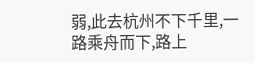弱,此去杭州不下千里,一路乘舟而下,路上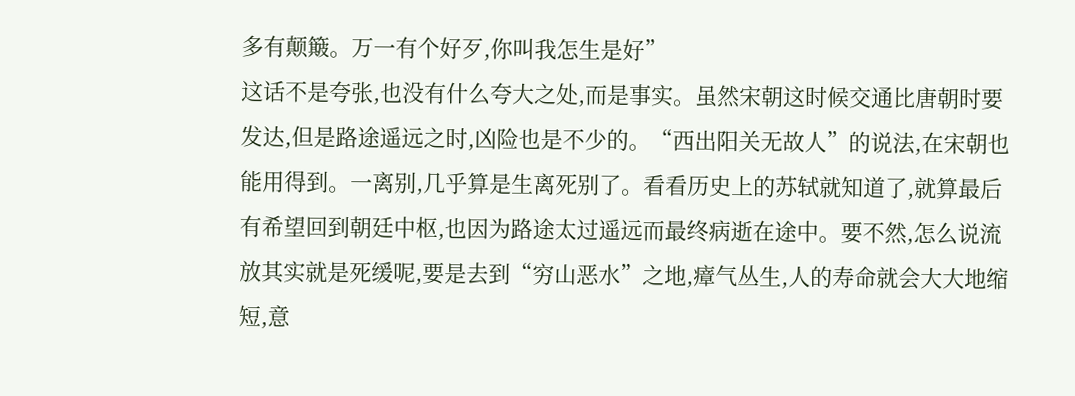多有颠簸。万一有个好歹,你叫我怎生是好”
这话不是夸张,也没有什么夸大之处,而是事实。虽然宋朝这时候交通比唐朝时要发达,但是路途遥远之时,凶险也是不少的。“西出阳关无故人”的说法,在宋朝也能用得到。一离别,几乎算是生离死别了。看看历史上的苏轼就知道了,就算最后有希望回到朝廷中枢,也因为路途太过遥远而最终病逝在途中。要不然,怎么说流放其实就是死缓呢,要是去到“穷山恶水”之地,瘴气丛生,人的寿命就会大大地缩短,意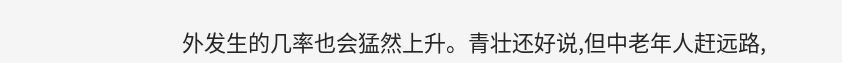外发生的几率也会猛然上升。青壮还好说,但中老年人赶远路,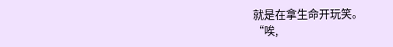就是在拿生命开玩笑。
“唉,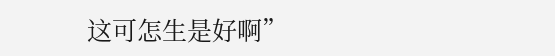这可怎生是好啊”